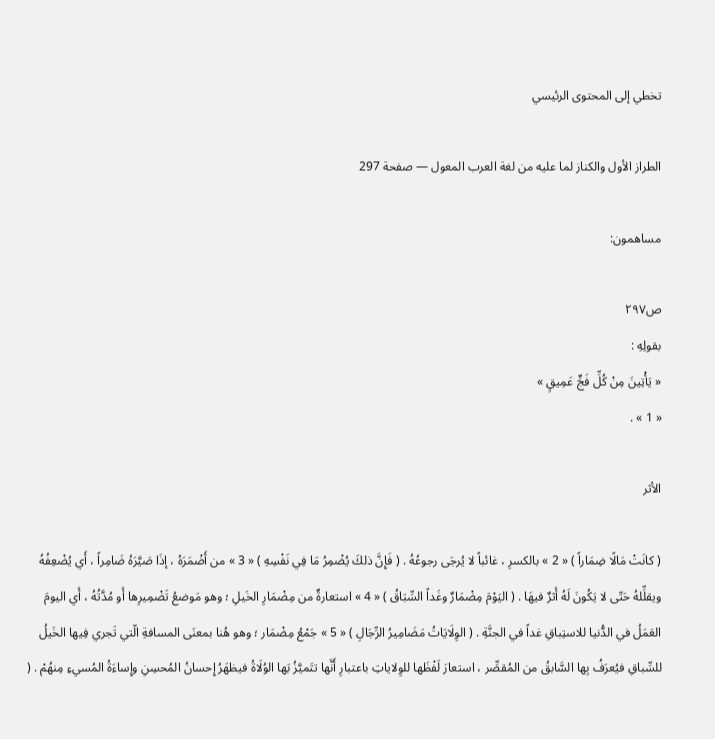تخطي إلى المحتوى الرئيسي

الطراز الأول والكناز لما عليه من لغة العرب المعول — صفحة 297

مساهمون:

ص٢٩٧
بقولِهِ :
« يَأْتِينَ مِنْ كُلِّ فَجٍّ عَمِيقٍ »
« 1 » .

الأثر

( كانَتْ مَالًا ضِمَاراً ) « 2 » بالكسرِ ، غائباً لا يُرجَى رجوعُهُ . ( فَإِنَّ ذلكَ يُضْمِرُ مَا فِي نَفْسِهِ ) « 3 » من أَضْمَرَهُ ، إذَا صَيَّرَهُ ضَامِراً ، أَي يُضْعِفُهُ ويقلِّلهُ حَتّى لا يَكُونَ لَهُ أَثرٌ فيهَا . ( اليَوْمَ مِضْمَارٌ وغَداً السِّبَاقُ ) « 4 » استعارةٌ من مِضْمَارِ الخَيلِ ؛ وهو مَوضعُ تَضْمِيرِها أَو مُدَّتُهُ ، أَي اليومَ العَمَلُ في الدُّنيا للاستِباقِ غداً في الجنَّةِ . ( الوِلَايَاتُ مَضَامِيرُ الرِّجَالِ ) « 5 » جَمْعُ مِضْمَار ؛ وهو هُنا بمعنَى المسافةِ الّتي تَجري فِيها الخَيلُ للسِّباقِ فيُعرَفُ بِها السَّابقُ من المُقصِّر ، استعارَ لَفْظَها للوِلاياتِ باعتبارِ أَنَّها تتَميَّزُ بَها الوُلَاةُ فيظهَرُ إِحسانُ المُحسِنِ وإِساءَةُ المُسيءِ مِنهُمْ . (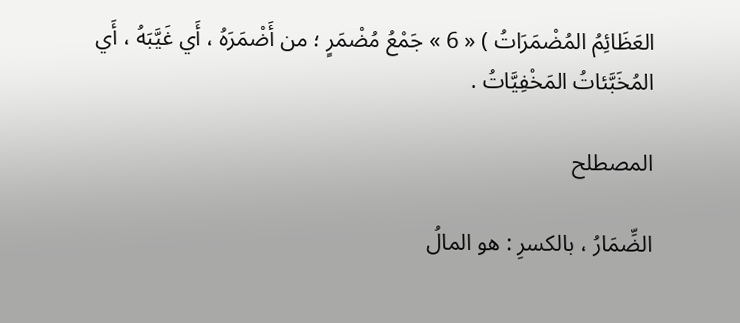العَظَائِمُ المُضْمَرَاتُ ) « 6 » جَمْعُ مُضْمَرٍ ؛ من أَضْمَرَهُ ، أَي غَيَّبَهُ ، أَي المُخَبَّئاتُ المَخْفِيَّاتُ .

المصطلح

الضِّمَارُ ، بالكسرِ : هو المالُ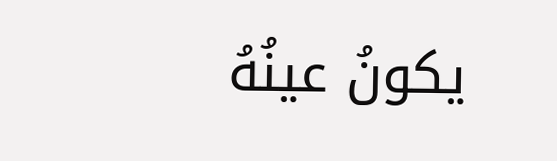يكونُ عينُهُ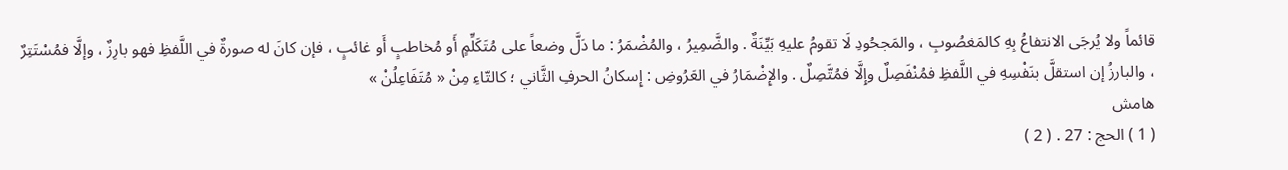قائماً ولا يُرجَى الانتفاعُ بِهِ كالمَغصُوبِ ، والمَجحُودِ لَا تقومُ عليهِ بَيِّنَةٌ . والضَّمِيرُ ، والمُضْمَرُ : ما دَلَّ وضعاً على مُتَكَلِّمٍ أَو مُخاطبٍ أَو غائبٍ ، فإن كانَ له صورةٌ في اللَّفظِ فهو بارِزٌ ، وإلَّا فمُسْتَتِرٌ ، والبارزُ إن استقلَّ بنَفْسِهِ في اللَّفظِ فمُنْفَصِلٌ وإِلَّا فمُتَّصِلٌ . والإِضْمَارُ في العَرُوضِ : إِسكانُ الحرفِ الثَّاني ؛ كالتّاءِ مِنْ « مُتَفَاعِلُنْ »
هامش
( 1 ) الحج : 27 . ( 2 )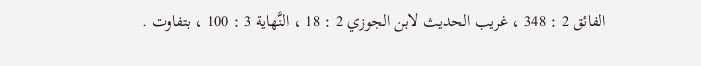الفائق 2 : 348 ، غريب الحديث لابن الجوزي 2 : 18 ، النَّهاية 3 : 100 ، بتفاوت .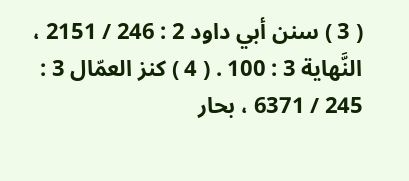( 3 ) سنن أبي داود 2 : 246 / 2151 ، النَّهاية 3 : 100 . ( 4 ) كنز العمّال 3 : 245 / 6371 ، بحار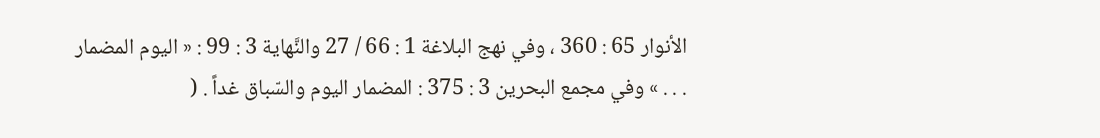الأنوار 65 : 360 ، وفي نهج البلاغة 1 : 66 / 27 والنَّهاية 3 : 99 : « اليوم المضمار . . . » وفي مجمع البحرين 3 : 375 : المضمار اليوم والسّباق غداً . (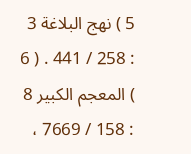5 ) نهج البلاغة 3 : 258 / 441 . ( 6 ) المعجم الكبير 8 : 158 / 7669 ،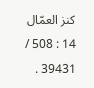كنز العمّال 14 : 508 / 39431 .